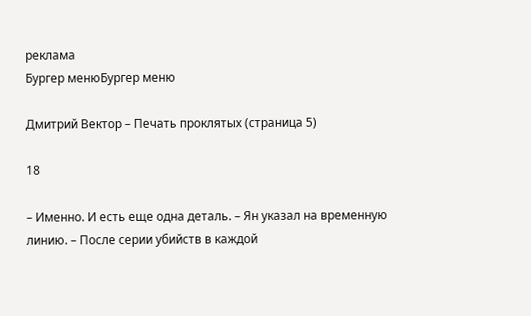реклама
Бургер менюБургер меню

Дмитрий Вектор – Печать проклятых (страница 5)

18

– Именно. И есть еще одна деталь. – Ян указал на временную линию. – После серии убийств в каждой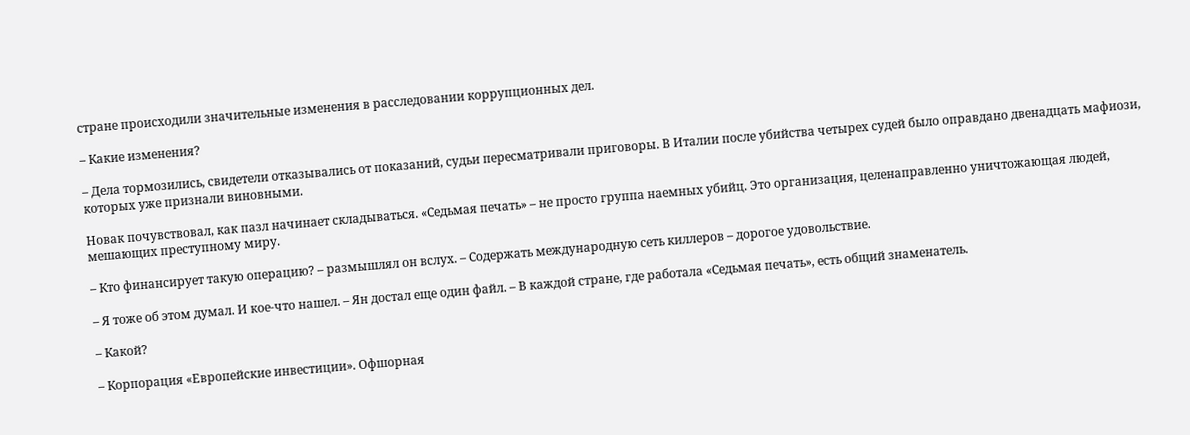стране происходили значительные изменения в расследовании коррупционных дел.

– Какие изменения?

– Дела тормозились, свидетели отказывались от показаний, судьи пересматривали приговоры. В Италии после убийства четырех судей было оправдано двенадцать мафиози, которых уже признали виновными.

Новак почувствовал, как пазл начинает складываться. «Седьмая печать» – не просто группа наемных убийц. Это организация, целенаправленно уничтожающая людей, мешающих преступному миру.

– Кто финансирует такую операцию? – размышлял он вслух. – Содержать международную сеть киллеров – дорогое удовольствие.

– Я тоже об этом думал. И кое-что нашел. – Ян достал еще один файл. – В каждой стране, где работала «Седьмая печать», есть общий знаменатель.

– Какой?

– Корпорация «Европейские инвестиции». Офшорная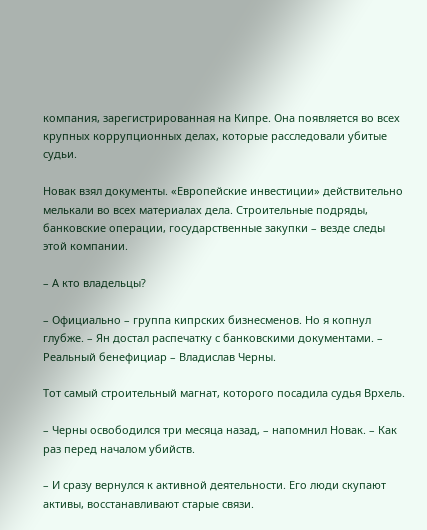компания, зарегистрированная на Кипре. Она появляется во всех крупных коррупционных делах, которые расследовали убитые судьи.

Новак взял документы. «Европейские инвестиции» действительно мелькали во всех материалах дела. Строительные подряды, банковские операции, государственные закупки – везде следы этой компании.

– А кто владельцы?

– Официально – группа кипрских бизнесменов. Но я копнул глубже. – Ян достал распечатку с банковскими документами. – Реальный бенефициар – Владислав Черны.

Тот самый строительный магнат, которого посадила судья Врхель.

– Черны освободился три месяца назад, – напомнил Новак. – Как раз перед началом убийств.

– И сразу вернулся к активной деятельности. Его люди скупают активы, восстанавливают старые связи.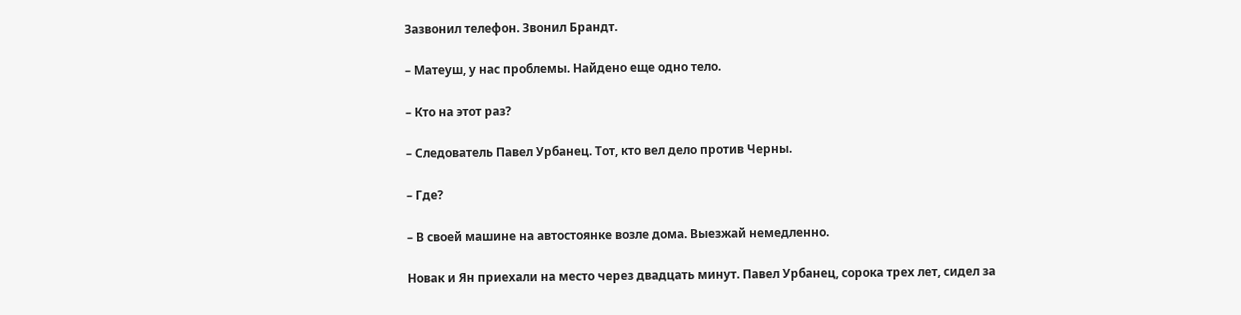Зазвонил телефон. Звонил Брандт.

– Матеуш, у нас проблемы. Найдено еще одно тело.

– Кто на этот раз?

– Следователь Павел Урбанец. Тот, кто вел дело против Черны.

– Где?

– В своей машине на автостоянке возле дома. Выезжай немедленно.

Новак и Ян приехали на место через двадцать минут. Павел Урбанец, сорока трех лет, сидел за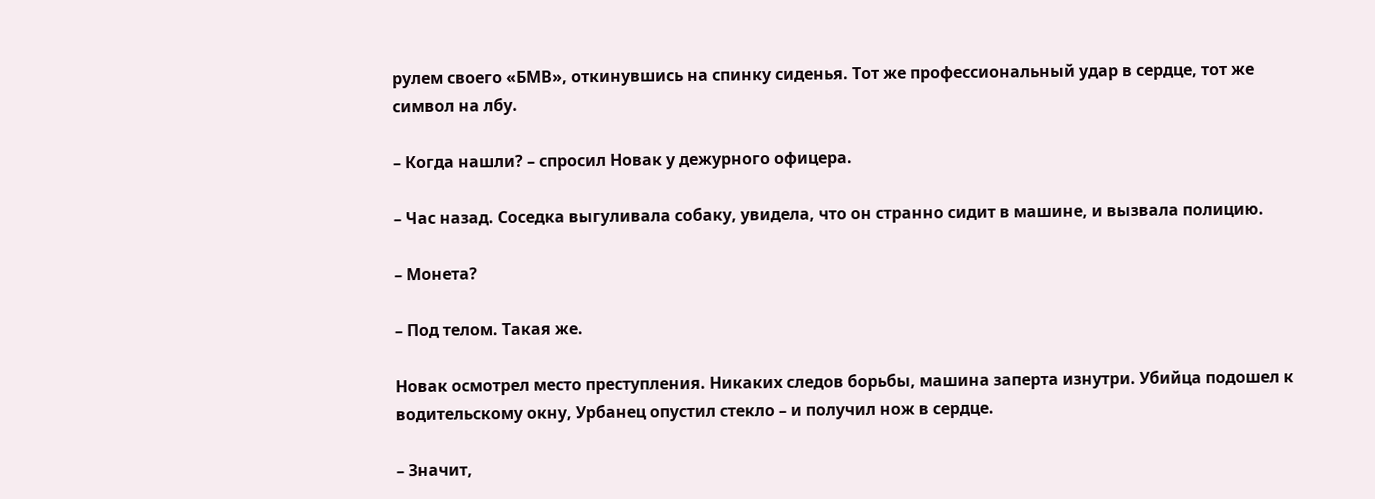рулем своего «БМВ», откинувшись на спинку сиденья. Тот же профессиональный удар в сердце, тот же символ на лбу.

– Когда нашли? – спросил Новак у дежурного офицера.

– Час назад. Соседка выгуливала собаку, увидела, что он странно сидит в машине, и вызвала полицию.

– Монета?

– Под телом. Такая же.

Новак осмотрел место преступления. Никаких следов борьбы, машина заперта изнутри. Убийца подошел к водительскому окну, Урбанец опустил стекло – и получил нож в сердце.

– Значит,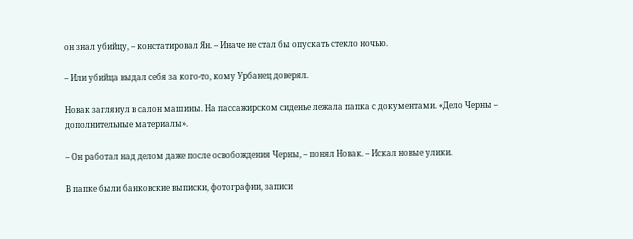он знал убийцу, – констатировал Ян. – Иначе не стал бы опускать стекло ночью.

– Или убийца выдал себя за кого-то, кому Урбанец доверял.

Новак заглянул в салон машины. На пассажирском сиденье лежала папка с документами. «Дело Черны – дополнительные материалы».

– Он работал над делом даже после освобождения Черны, – понял Новак. – Искал новые улики.

В папке были банковские выписки, фотографии, записи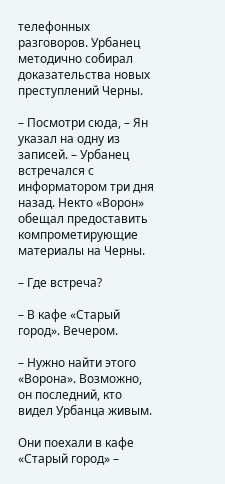телефонных разговоров. Урбанец методично собирал доказательства новых преступлений Черны.

– Посмотри сюда, – Ян указал на одну из записей. – Урбанец встречался с информатором три дня назад. Некто «Ворон» обещал предоставить компрометирующие материалы на Черны.

– Где встреча?

– В кафе «Старый город». Вечером.

– Нужно найти этого «Ворона». Возможно, он последний, кто видел Урбанца живым.

Они поехали в кафе «Старый город» –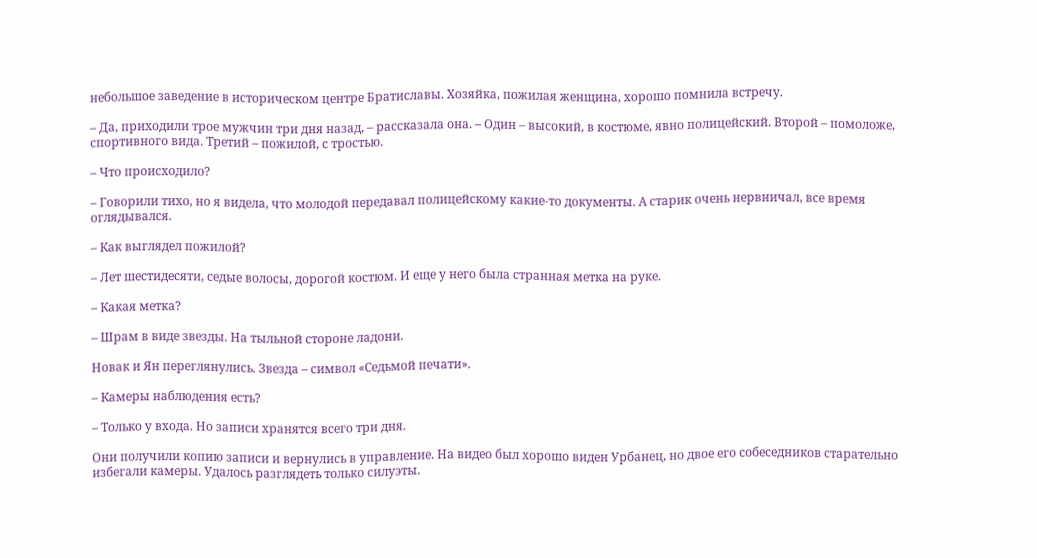небольшое заведение в историческом центре Братиславы. Хозяйка, пожилая женщина, хорошо помнила встречу.

– Да, приходили трое мужчин три дня назад, – рассказала она. – Один – высокий, в костюме, явно полицейский. Второй – помоложе, спортивного вида. Третий – пожилой, с тростью.

– Что происходило?

– Говорили тихо, но я видела, что молодой передавал полицейскому какие-то документы. А старик очень нервничал, все время оглядывался.

– Как выглядел пожилой?

– Лет шестидесяти, седые волосы, дорогой костюм. И еще у него была странная метка на руке.

– Какая метка?

– Шрам в виде звезды. На тыльной стороне ладони.

Новак и Ян переглянулись. Звезда – символ «Седьмой печати».

– Камеры наблюдения есть?

– Только у входа. Но записи хранятся всего три дня.

Они получили копию записи и вернулись в управление. На видео был хорошо виден Урбанец, но двое его собеседников старательно избегали камеры. Удалось разглядеть только силуэты.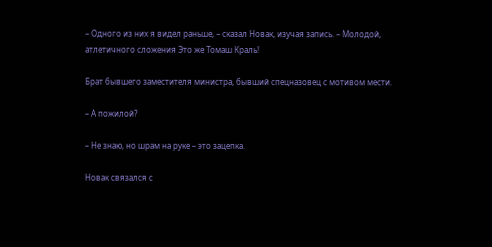– Одного из них я видел раньше, – сказал Новак, изучая запись. – Молодой, атлетичного сложения Это же Томаш Краль!

Брат бывшего заместителя министра, бывший спецназовец с мотивом мести.

– А пожилой?

– Не знаю, но шрам на руке – это зацепка.

Новак связался с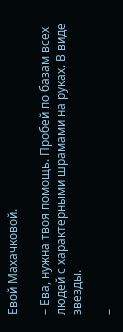Евой Махачковой.

– Ева, нужна твоя помощь. Пробей по базам всех людей с характерными шрамами на руках. В виде звезды.

–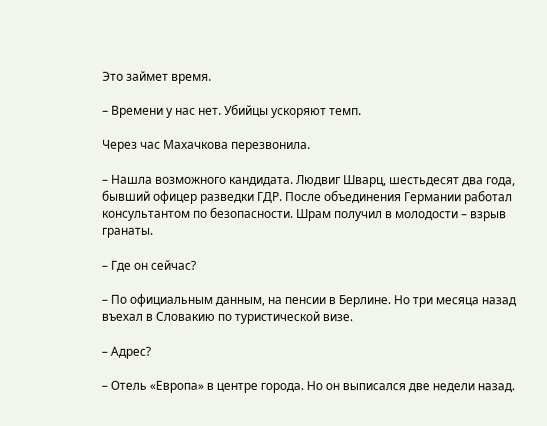Это займет время.

– Времени у нас нет. Убийцы ускоряют темп.

Через час Махачкова перезвонила.

– Нашла возможного кандидата. Людвиг Шварц, шестьдесят два года, бывший офицер разведки ГДР. После объединения Германии работал консультантом по безопасности. Шрам получил в молодости – взрыв гранаты.

– Где он сейчас?

– По официальным данным, на пенсии в Берлине. Но три месяца назад въехал в Словакию по туристической визе.

– Адрес?

– Отель «Европа» в центре города. Но он выписался две недели назад.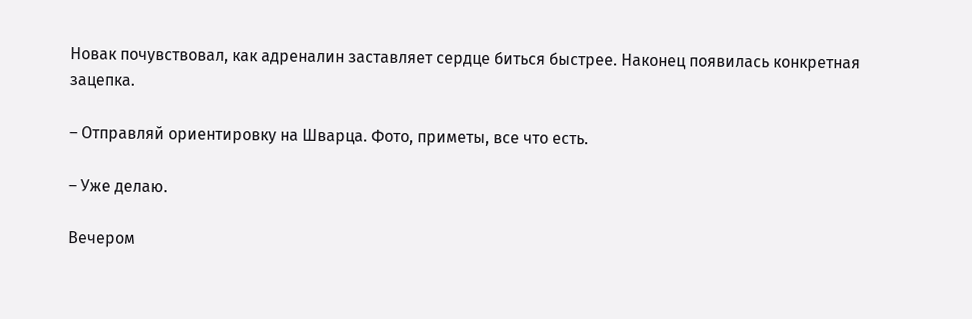Новак почувствовал, как адреналин заставляет сердце биться быстрее. Наконец появилась конкретная зацепка.

– Отправляй ориентировку на Шварца. Фото, приметы, все что есть.

– Уже делаю.

Вечером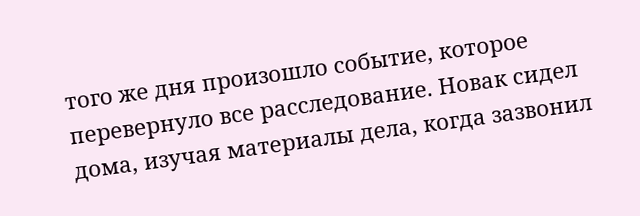того же дня произошло событие, которое перевернуло все расследование. Новак сидел дома, изучая материалы дела, когда зазвонил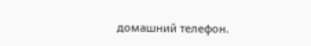домашний телефон.